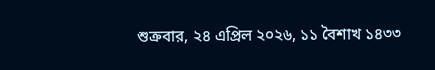শুক্রবার, ২৪ এপ্রিল ২০২৬, ১১ বৈশাখ ১৪৩৩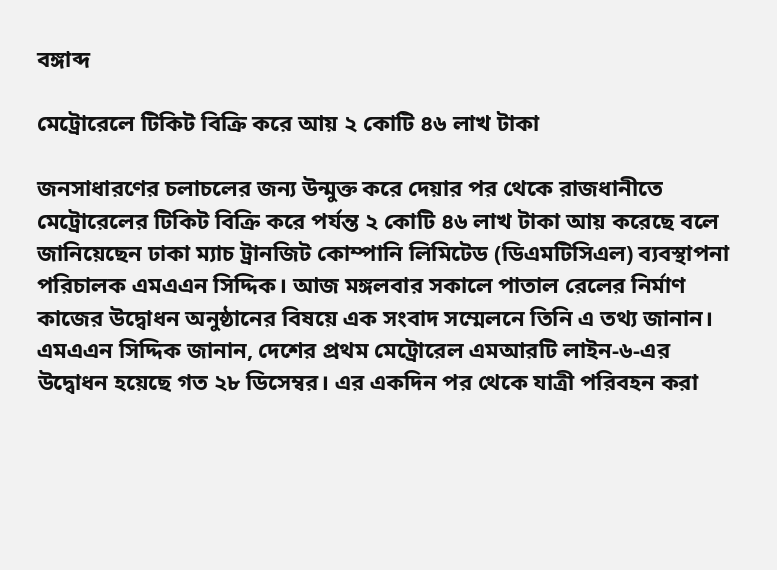বঙ্গাব্দ

মেট্রোরেলে টিকিট বিক্রি করে আয় ২ কোটি ৪৬ লাখ টাকা

জনসাধারণের চলাচলের জন্য উন্মুক্ত করে দেয়ার পর থেকে রাজধানীতে মেট্রোরেলের টিকিট বিক্রি করে পর্যন্ত ২ কোটি ৪৬ লাখ টাকা আয় করেছে বলে জানিয়েছেন ঢাকা ম্যাচ ট্রানজিট কোম্পানি লিমিটেড (ডিএমটিসিএল) ব্যবস্থাপনা পরিচালক এমএএন সিদ্দিক। আজ মঙ্গলবার সকালে পাতাল রেলের নির্মাণ কাজের উদ্বোধন অনুষ্ঠানের বিষয়ে এক সংবাদ সম্মেলনে তিনি এ তথ্য জানান। এমএএন সিদ্দিক জানান, দেশের প্রথম মেট্রোরেল এমআরটি লাইন-৬-এর উদ্বোধন হয়েছে গত ২৮ ডিসেম্বর। এর একদিন পর থেকে যাত্রী পরিবহন করা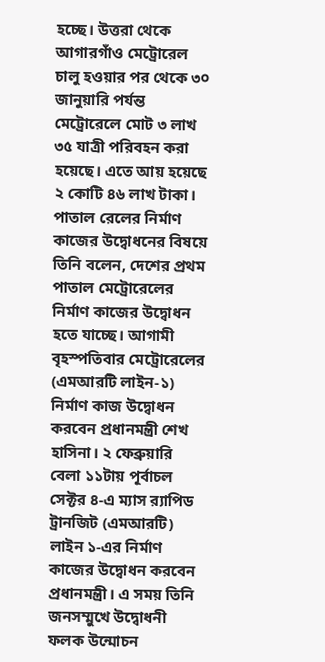হচ্ছে। উত্তরা থেকে আগারগাঁও মেট্রোরেল চালু হওয়ার পর থেকে ৩০ জানুয়ারি পর্যন্ত মেট্রোরেলে মোট ৩ লাখ ৩৫ যাত্রী পরিবহন করা হয়েছে। এতে আয় হয়েছে ২ কোটি ৪৬ লাখ টাকা। পাতাল রেলের নির্মাণ কাজের উদ্বোধনের বিষয়ে তিনি বলেন, দেশের প্রথম পাতাল মেট্রোরেলের নির্মাণ কাজের উদ্বোধন হতে যাচ্ছে। আগামী বৃহস্পতিবার মেট্রোরেলের (এমআরটি লাইন-১) নির্মাণ কাজ উদ্বোধন করবেন প্রধানমন্ত্রী শেখ হাসিনা। ২ ফেব্রুয়ারি বেলা ১১টায় পূর্বাচল সেক্টর ৪-এ ম্যাস র‌্যাপিড ট্রানজিট (এমআরটি) লাইন ১-এর নির্মাণ কাজের উদ্বোধন করবেন প্রধানমন্ত্রী। এ সময় তিনি জনসম্মুখে উদ্বোধনী ফলক উন্মোচন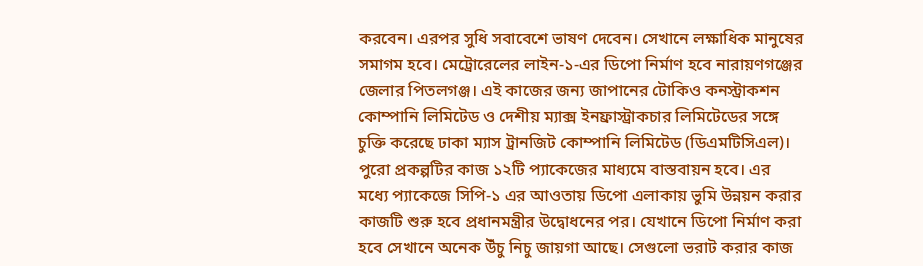করবেন। এরপর সুধি সবাবেশে ভাষণ দেবেন। সেখানে লক্ষাধিক মানুষের সমাগম হবে। মেট্রোরেলের লাইন-১-এর ডিপো নির্মাণ হবে নারায়ণগঞ্জের জেলার পিতলগঞ্জ। এই কাজের জন্য জাপানের টোকিও কনস্ট্রাকশন কোম্পানি লিমিটেড ও দেশীয় ম্যাক্স ইনফ্রাস্ট্রাকচার লিমিটেডের সঙ্গে চুক্তি করেছে ঢাকা ম্যাস ট্রানজিট কোম্পানি লিমিটেড (ডিএমটিসিএল)। পুরো প্রকল্পটির কাজ ১২টি প্যাকেজের মাধ্যমে বাস্তবায়ন হবে। এর মধ্যে প্যাকেজে সিপি-১ এর আওতায় ডিপো এলাকায় ভুমি উন্নয়ন করার কাজটি শুরু হবে প্রধানমন্ত্রীর উদ্বোধনের পর। যেখানে ডিপো নির্মাণ করা হবে সেখানে অনেক উঁচু নিচু জায়গা আছে। সেগুলো ভরাট করার কাজ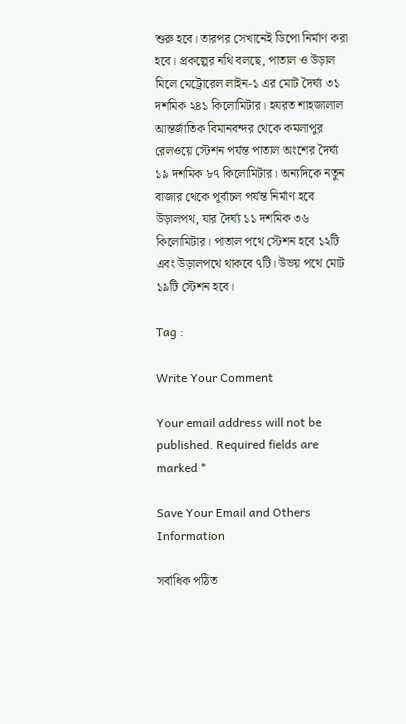শুরু হবে। তারপর সেখানেই ডিপো নির্মাণ করা হবে। প্রকল্পের নথি বলছে, পাতাল ও উড়াল মিলে মেট্রোরেল লাইন-১ এর মোট দৈর্ঘ্য ৩১ দশমিক ২৪১ কিলোমিটার। হযরত শাহজালাল আন্তর্জাতিক বিমানবন্দর থেকে কমলাপুর রেলওয়ে স্টেশন পর্যন্ত পাতাল অংশের দৈর্ঘ্য ১৯ দশমিক ৮৭ কিলোমিটার। অন্যদিকে নতুন বাজার থেকে পূর্বাচল পর্যন্ত নির্মাণ হবে উড়ালপথ, যার দৈর্ঘ্য ১১ দশমিক ৩৬ কিলোমিটার। পাতাল পথে স্টেশন হবে ১২টি এবং উড়ালপথে থাকবে ৭টি। উভয় পথে মোট ১৯টি স্টেশন হবে।

Tag :

Write Your Comment

Your email address will not be published. Required fields are marked *

Save Your Email and Others Information

সর্বাধিক পঠিত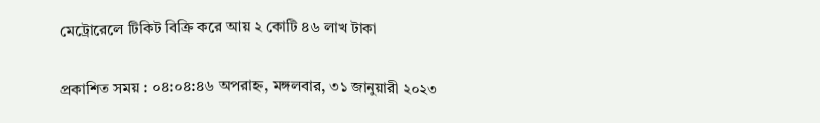মেট্রোরেলে টিকিট বিক্রি করে আয় ২ কোটি ৪৬ লাখ টাকা

প্রকাশিত সময় : ০৪:০৪:৪৬ অপরাহ্ন, মঙ্গলবার, ৩১ জানুয়ারী ২০২৩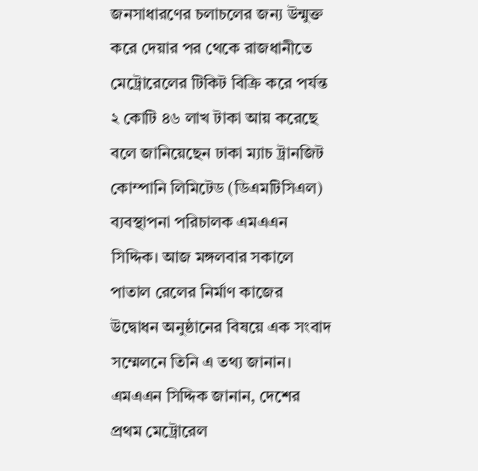জনসাধারণের চলাচলের জন্য উন্মুক্ত করে দেয়ার পর থেকে রাজধানীতে মেট্রোরেলের টিকিট বিক্রি করে পর্যন্ত ২ কোটি ৪৬ লাখ টাকা আয় করেছে বলে জানিয়েছেন ঢাকা ম্যাচ ট্রানজিট কোম্পানি লিমিটেড (ডিএমটিসিএল) ব্যবস্থাপনা পরিচালক এমএএন সিদ্দিক। আজ মঙ্গলবার সকালে পাতাল রেলের নির্মাণ কাজের উদ্বোধন অনুষ্ঠানের বিষয়ে এক সংবাদ সম্মেলনে তিনি এ তথ্য জানান। এমএএন সিদ্দিক জানান, দেশের প্রথম মেট্রোরেল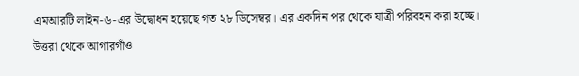এমআরটি লাইন-৬-এর উদ্বোধন হয়েছে গত ২৮ ডিসেম্বর। এর একদিন পর থেকে যাত্রী পরিবহন করা হচ্ছে। উত্তরা থেকে আগারগাঁও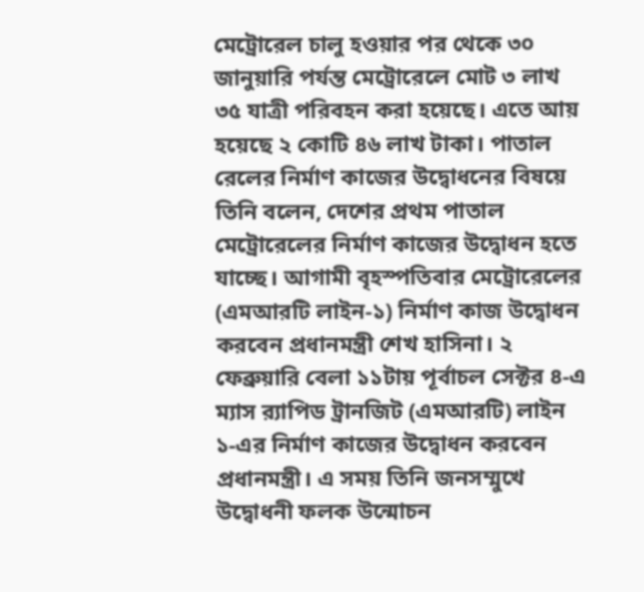মেট্রোরেল চালু হওয়ার পর থেকে ৩০ জানুয়ারি পর্যন্ত মেট্রোরেলে মোট ৩ লাখ ৩৫ যাত্রী পরিবহন করা হয়েছে। এতে আয় হয়েছে ২ কোটি ৪৬ লাখ টাকা। পাতাল রেলের নির্মাণ কাজের উদ্বোধনের বিষয়ে তিনি বলেন, দেশের প্রথম পাতাল মেট্রোরেলের নির্মাণ কাজের উদ্বোধন হতে যাচ্ছে। আগামী বৃহস্পতিবার মেট্রোরেলের (এমআরটি লাইন-১) নির্মাণ কাজ উদ্বোধন করবেন প্রধানমন্ত্রী শেখ হাসিনা। ২ ফেব্রুয়ারি বেলা ১১টায় পূর্বাচল সেক্টর ৪-এ ম্যাস র‌্যাপিড ট্রানজিট (এমআরটি) লাইন ১-এর নির্মাণ কাজের উদ্বোধন করবেন প্রধানমন্ত্রী। এ সময় তিনি জনসম্মুখে উদ্বোধনী ফলক উন্মোচন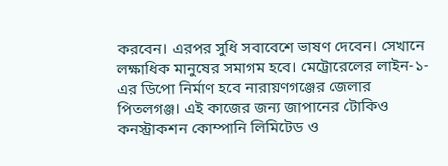করবেন। এরপর সুধি সবাবেশে ভাষণ দেবেন। সেখানে লক্ষাধিক মানুষের সমাগম হবে। মেট্রোরেলের লাইন-১-এর ডিপো নির্মাণ হবে নারায়ণগঞ্জের জেলার পিতলগঞ্জ। এই কাজের জন্য জাপানের টোকিও কনস্ট্রাকশন কোম্পানি লিমিটেড ও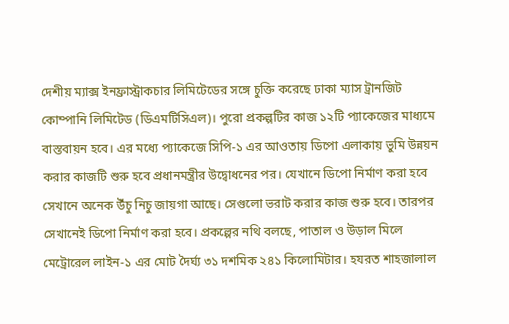দেশীয় ম্যাক্স ইনফ্রাস্ট্রাকচার লিমিটেডের সঙ্গে চুক্তি করেছে ঢাকা ম্যাস ট্রানজিট কোম্পানি লিমিটেড (ডিএমটিসিএল)। পুরো প্রকল্পটির কাজ ১২টি প্যাকেজের মাধ্যমে বাস্তবায়ন হবে। এর মধ্যে প্যাকেজে সিপি-১ এর আওতায় ডিপো এলাকায় ভুমি উন্নয়ন করার কাজটি শুরু হবে প্রধানমন্ত্রীর উদ্বোধনের পর। যেখানে ডিপো নির্মাণ করা হবে সেখানে অনেক উঁচু নিচু জায়গা আছে। সেগুলো ভরাট করার কাজ শুরু হবে। তারপর সেখানেই ডিপো নির্মাণ করা হবে। প্রকল্পের নথি বলছে, পাতাল ও উড়াল মিলে মেট্রোরেল লাইন-১ এর মোট দৈর্ঘ্য ৩১ দশমিক ২৪১ কিলোমিটার। হযরত শাহজালাল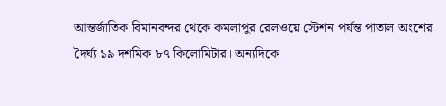আন্তর্জাতিক বিমানবন্দর থেকে কমলাপুর রেলওয়ে স্টেশন পর্যন্ত পাতাল অংশের দৈর্ঘ্য ১৯ দশমিক ৮৭ কিলোমিটার। অন্যদিকে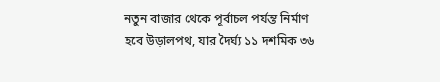নতুন বাজার থেকে পূর্বাচল পর্যন্ত নির্মাণ হবে উড়ালপথ, যার দৈর্ঘ্য ১১ দশমিক ৩৬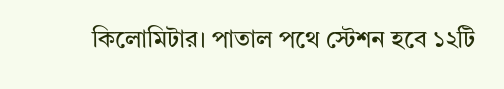কিলোমিটার। পাতাল পথে স্টেশন হবে ১২টি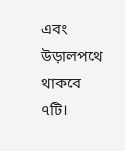এবং উড়ালপথে থাকবে ৭টি।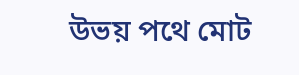উভয় পথে মোট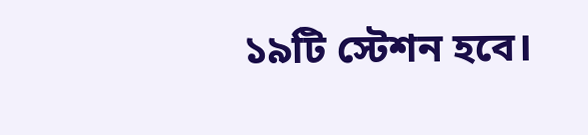১৯টি স্টেশন হবে।